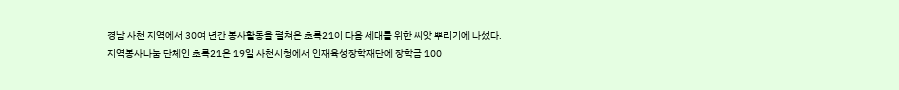경남 사천 지역에서 30여 년간 봉사활동을 펼쳐온 초록21이 다음 세대를 위한 씨앗 뿌리기에 나섰다.
지역봉사나눔 단체인 초록21은 19일 사천시청에서 인재육성장학재단에 장학금 100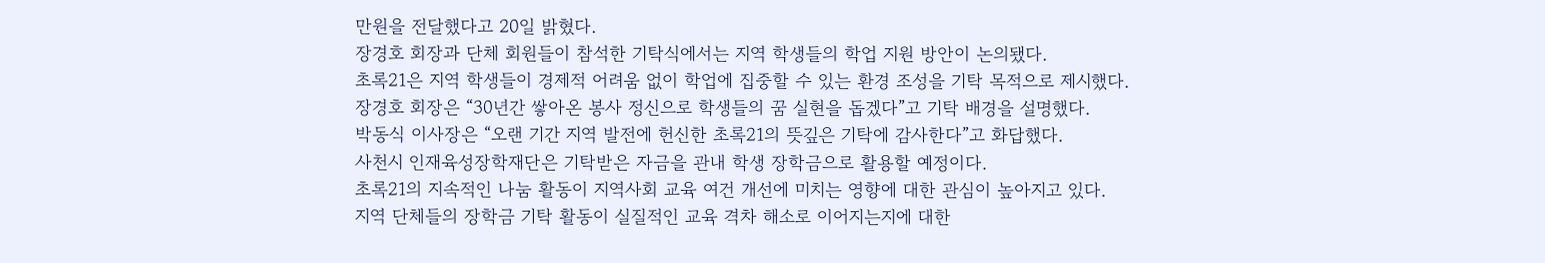만원을 전달했다고 20일 밝혔다.
장경호 회장과 단체 회원들이 참석한 기탁식에서는 지역 학생들의 학업 지원 방안이 논의됐다.
초록21은 지역 학생들이 경제적 어려움 없이 학업에 집중할 수 있는 환경 조성을 기탁 목적으로 제시했다.
장경호 회장은 “30년간 쌓아온 봉사 정신으로 학생들의 꿈 실현을 돕겠다”고 기탁 배경을 설명했다.
박동식 이사장은 “오랜 기간 지역 발전에 헌신한 초록21의 뜻깊은 기탁에 감사한다”고 화답했다.
사천시 인재육성장학재단은 기탁받은 자금을 관내 학생 장학금으로 활용할 예정이다.
초록21의 지속적인 나눔 활동이 지역사회 교육 여건 개선에 미치는 영향에 대한 관심이 높아지고 있다.
지역 단체들의 장학금 기탁 활동이 실질적인 교육 격차 해소로 이어지는지에 대한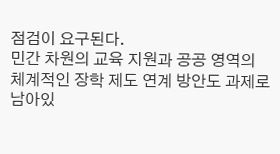점검이 요구된다.
민간 차원의 교육 지원과 공공 영역의 체계적인 장학 제도 연계 방안도 과제로 남아있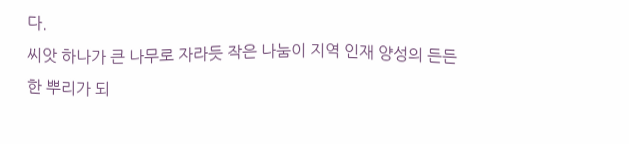다.
씨앗 하나가 큰 나무로 자라듯 작은 나눔이 지역 인재 양성의 든든한 뿌리가 되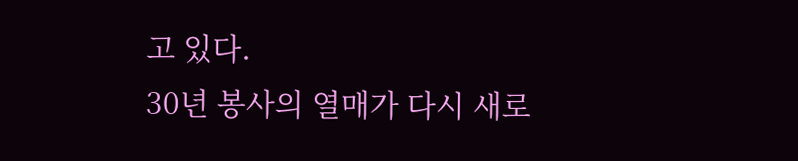고 있다.
30년 봉사의 열매가 다시 새로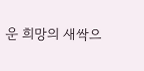운 희망의 새싹으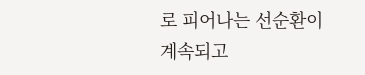로 피어나는 선순환이 계속되고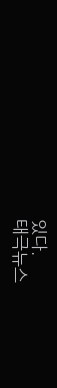있다.
태극뉴스